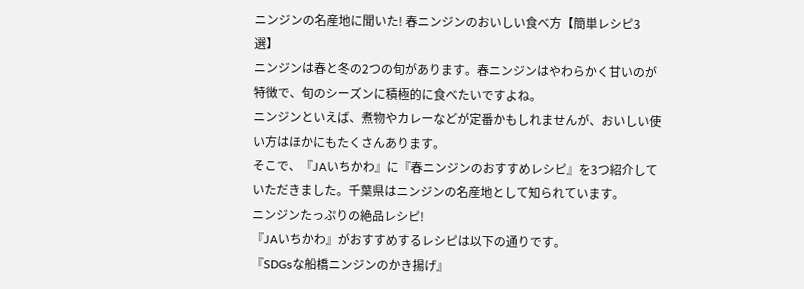ニンジンの名産地に聞いた! 春ニンジンのおいしい食べ方【簡単レシピ3選】
ニンジンは春と冬の2つの旬があります。春ニンジンはやわらかく甘いのが特徴で、旬のシーズンに積極的に食べたいですよね。
ニンジンといえば、煮物やカレーなどが定番かもしれませんが、おいしい使い方はほかにもたくさんあります。
そこで、『JAいちかわ』に『春ニンジンのおすすめレシピ』を3つ紹介していただきました。千葉県はニンジンの名産地として知られています。
ニンジンたっぷりの絶品レシピ!
『JAいちかわ』がおすすめするレシピは以下の通りです。
『SDGsな船橋ニンジンのかき揚げ』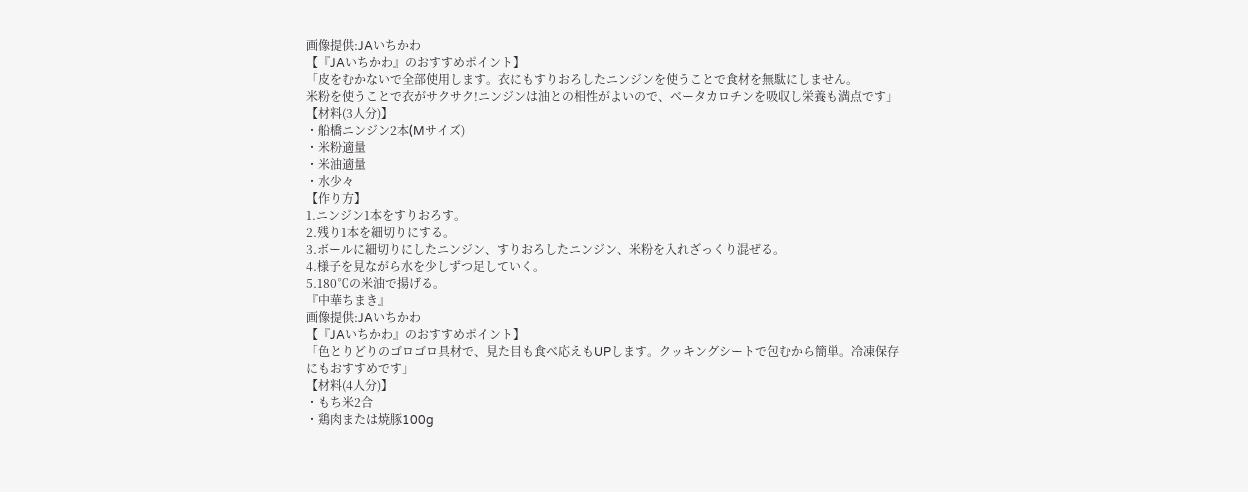画像提供:JAいちかわ
【『JAいちかわ』のおすすめポイント】
「皮をむかないで全部使用します。衣にもすりおろしたニンジンを使うことで食材を無駄にしません。
米粉を使うことで衣がサクサク!ニンジンは油との相性がよいので、ベータカロチンを吸収し栄養も満点です」
【材料(3人分)】
・船橋ニンジン2本(Mサイズ)
・米粉適量
・米油適量
・水少々
【作り方】
1.ニンジン1本をすりおろす。
2.残り1本を細切りにする。
3.ボールに細切りにしたニンジン、すりおろしたニンジン、米粉を入れざっくり混ぜる。
4.様子を見ながら水を少しずつ足していく。
5.180℃の米油で揚げる。
『中華ちまき』
画像提供:JAいちかわ
【『JAいちかわ』のおすすめポイント】
「色とりどりのゴロゴロ具材で、見た目も食べ応えもUPします。クッキングシートで包むから簡単。冷凍保存にもおすすめです」
【材料(4人分)】
・もち米2合
・鶏肉または焼豚100g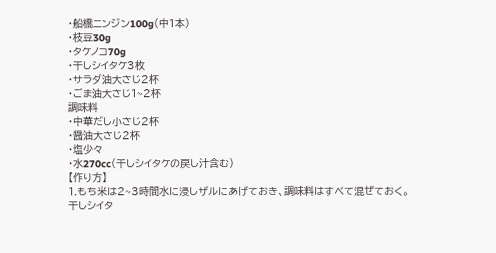・船橋ニンジン100g(中1本)
・枝豆30g
・タケノコ70g
・干しシイタケ3枚
・サラダ油大さじ2杯
・ごま油大さじ1~2杯
調味料
・中華だし小さじ2杯
・醤油大さじ2杯
・塩少々
・水270cc(干しシイタケの戻し汁含む)
【作り方】
1.もち米は2~3時間水に浸しザルにあげておき、調味料はすべて混ぜておく。
干しシイタ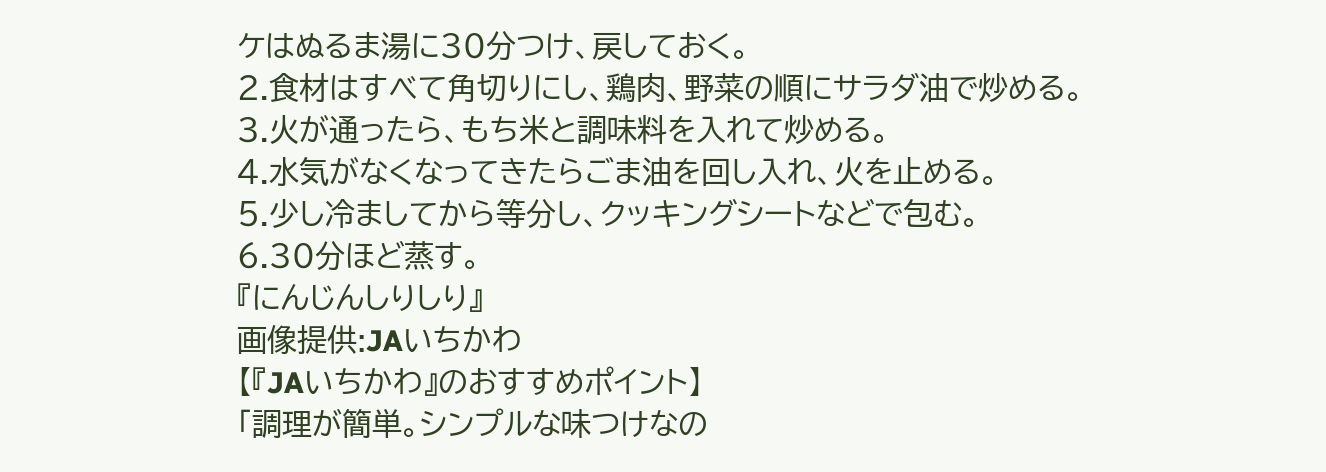ケはぬるま湯に30分つけ、戻しておく。
2.食材はすべて角切りにし、鶏肉、野菜の順にサラダ油で炒める。
3.火が通ったら、もち米と調味料を入れて炒める。
4.水気がなくなってきたらごま油を回し入れ、火を止める。
5.少し冷ましてから等分し、クッキングシートなどで包む。
6.30分ほど蒸す。
『にんじんしりしり』
画像提供:JAいちかわ
【『JAいちかわ』のおすすめポイント】
「調理が簡単。シンプルな味つけなの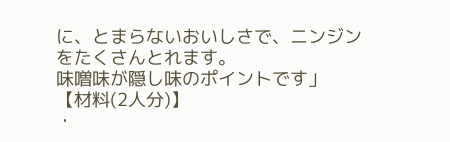に、とまらないおいしさで、ニンジンをたくさんとれます。
味噌味が隠し味のポイントです」
【材料(2人分)】
・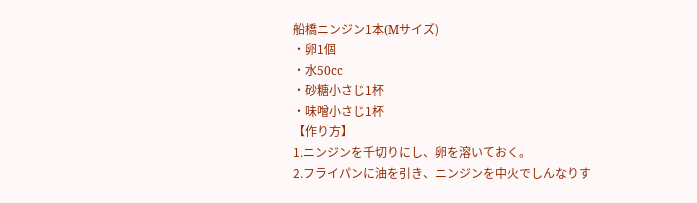船橋ニンジン1本(Mサイズ)
・卵1個
・水50cc
・砂糖小さじ1杯
・味噌小さじ1杯
【作り方】
1.ニンジンを千切りにし、卵を溶いておく。
2.フライパンに油を引き、ニンジンを中火でしんなりす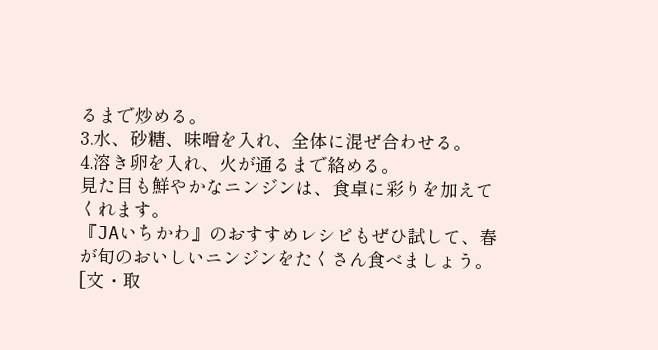るまで炒める。
3.水、砂糖、味噌を入れ、全体に混ぜ合わせる。
4.溶き卵を入れ、火が通るまで絡める。
見た目も鮮やかなニンジンは、食卓に彩りを加えてくれます。
『JAいちかわ』のおすすめレシピもぜひ試して、春が旬のおいしいニンジンをたくさん食べましょう。
[文・取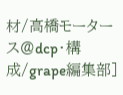材/高橋モータース@dcp・構成/grape編集部]